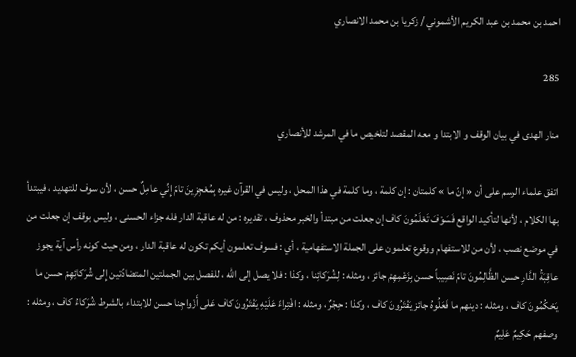احمد بن محمد بن عبد الكريم الأشموني / زكريا بن محمد الانصاري

285

منار الهدى في بيان الوقف و الابتدا و معه المقصد لتلخيص ما في المرشد للأنصاري

اتفق علماء الرسم على أن « إنّ ما » كلمتان : إن كلمة ، وما كلمة في هذا المحل ، وليس في القرآن غيره بِمُعْجِزِينَ تامّ إِنِّي عامِلٌ حسن ، لأن سوف للتهديد ، فيبتدأ بها الكلام ، لأنها لتأكيد الواقع فَسَوْفَ تَعْلَمُونَ كاف إن جعلت من مبتدأ والخبر محذوف ، تقديره : من له عاقبة الدار فله جزاء الحسنى ، وليس بوقف إن جعلت من في موضع نصب ، لأن من للاستفهام ووقوع تعلمون على الجملة الاستفهامية ، أي : فسوف تعلمون أيكم تكون له عاقبة الدار ، ومن حيث كونه رأس آية يجوز عاقِبَةُ الدَّارِ حسن الظَّالِمُونَ تامّ نَصِيباً حسن بِزَعْمِهِمْ جائز ، ومثله : لِشُرَكائِنا ، وكذا : فلا يصل إلى اللّه ، للفصل بين الجملتين المتضادّتين إِلى شُرَكائِهِمْ حسن ما يَحْكُمُونَ كاف ، ومثله : دينهم ما فَعَلُوهُ جائز يَفْتَرُونَ كاف ، وكذا : حِجْرٌ ، ومثله : افْتِراءً عَلَيْهِ يَفْتَرُونَ كاف عَلى أَزْواجِنا حسن للابتداء بالشرط شُرَكاءُ كاف ، ومثله : وصفهم حَكِيمٌ عَلِيمٌ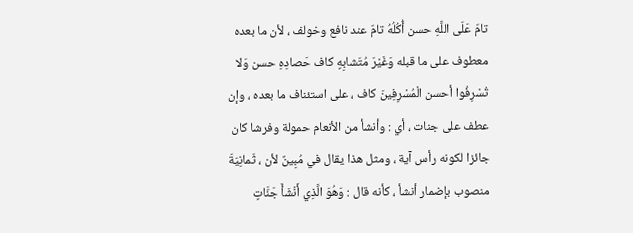تامّ عَلَى اللَّهِ حسن أُكُلُهُ تامّ عند نافع وخولف ، لأن ما بعده معطوف على ما قبله وَغَيْرَ مُتَشابِهٍ كاف حَصادِهِ حسن وَلا تُسْرِفُوا أحسن الْمُسْرِفِينَ كاف ، على استئناف ما بعده ، وإن عطف على جنات ، أي : وأنشأ من الأنعام حمولة وفرشا كان جائزا لكونه رأس آية ، ومثل هذا يقال في مُبِينٌ لأن ، ثَمانِيَةَ منصوب بإضمار أنشأ ، كأنه قال : وَهُوَ الَّذِي أَنْشَأَ جَنَّاتٍ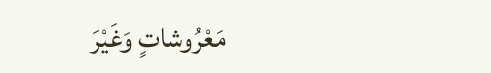مَعْرُوشاتٍ وَغَيْرَ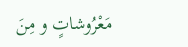مَعْرُوشاتٍ و مِنَ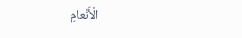الْأَنْعامِ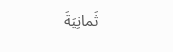ثَمانِيَةَ